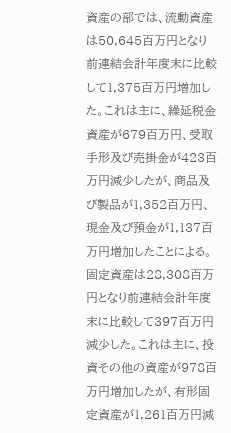資産の部では、流動資産は50,645百万円となり前連結会計年度末に比較して1,375百万円増加した。これは主に、繰延税金資産が679百万円、受取手形及び売掛金が423百万円減少したが、商品及び製品が1,352百万円、現金及び預金が1,137百万円増加したことによる。固定資産は28,308百万円となり前連結会計年度末に比較して397百万円減少した。これは主に、投資その他の資産が978百万円増加したが、有形固定資産が1,261百万円減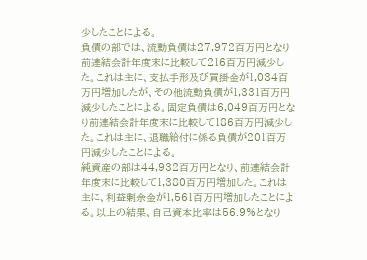少したことによる。
負債の部では、流動負債は27,972百万円となり前連結会計年度末に比較して216百万円減少した。これは主に、支払手形及び買掛金が1,034百万円増加したが、その他流動負債が1,331百万円減少したことによる。固定負債は6,049百万円となり前連結会計年度末に比較して186百万円減少した。これは主に、退職給付に係る負債が201百万円減少したことによる。
純資産の部は44,932百万円となり、前連結会計年度末に比較して1,380百万円増加した。これは主に、利益剰余金が1,561百万円増加したことによる。以上の結果、自己資本比率は56.9%となり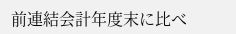前連結会計年度末に比べ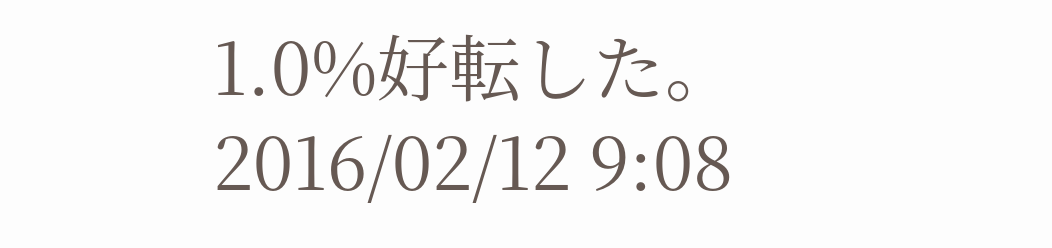1.0%好転した。
2016/02/12 9:08